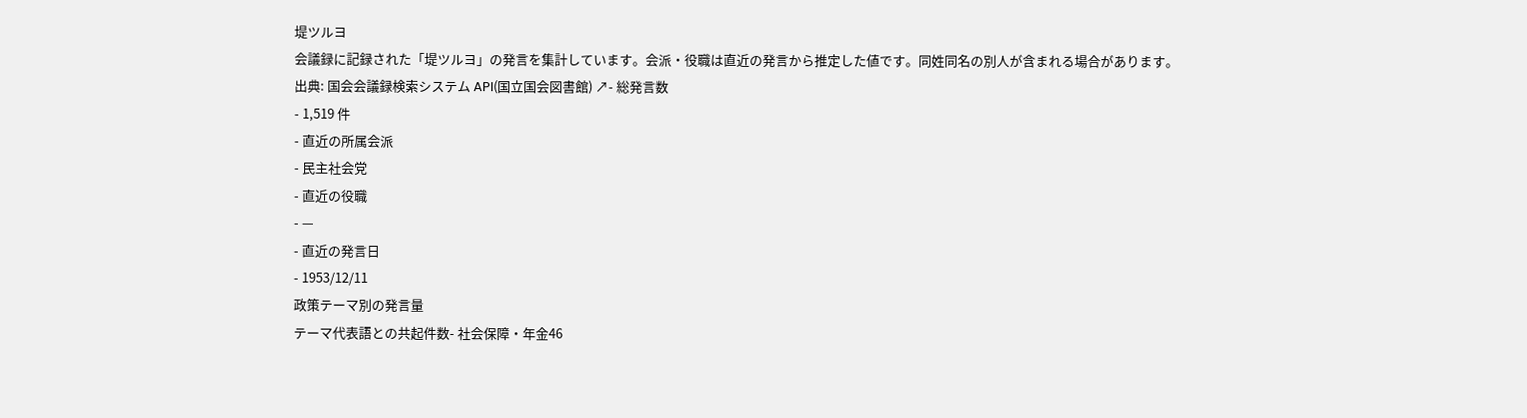堤ツルヨ
会議録に記録された「堤ツルヨ」の発言を集計しています。会派・役職は直近の発言から推定した値です。同姓同名の別人が含まれる場合があります。
出典: 国会会議録検索システム API(国立国会図書館) ↗- 総発言数
- 1,519 件
- 直近の所属会派
- 民主社会党
- 直近の役職
- —
- 直近の発言日
- 1953/12/11
政策テーマ別の発言量
テーマ代表語との共起件数- 社会保障・年金46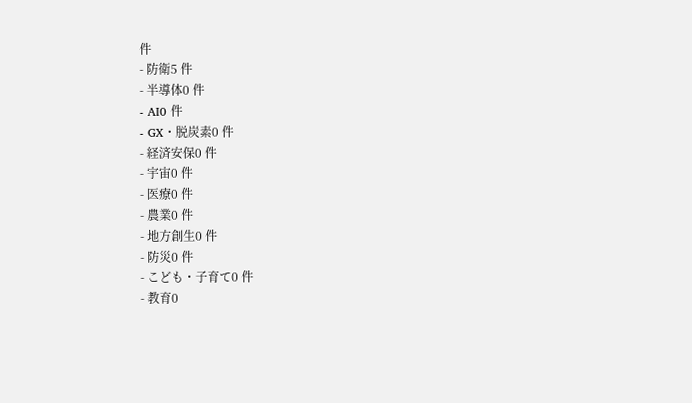件
- 防衛5 件
- 半導体0 件
- AI0 件
- GX・脱炭素0 件
- 経済安保0 件
- 宇宙0 件
- 医療0 件
- 農業0 件
- 地方創生0 件
- 防災0 件
- こども・子育て0 件
- 教育0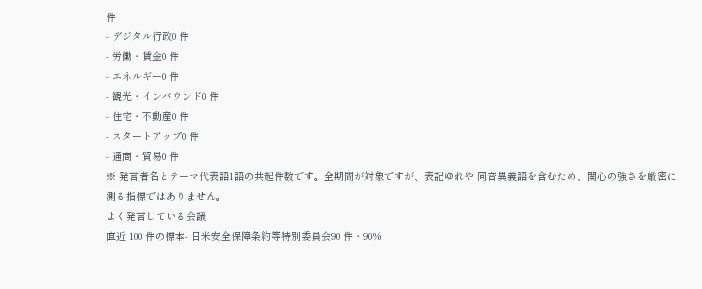件
- デジタル行政0 件
- 労働・賃金0 件
- エネルギー0 件
- 観光・インバウンド0 件
- 住宅・不動産0 件
- スタートアップ0 件
- 通商・貿易0 件
※ 発言者名とテーマ代表語1語の共起件数です。全期間が対象ですが、表記ゆれや 同音異義語を含むため、関心の強さを厳密に測る指標ではありません。
よく発言している会議
直近 100 件の標本- 日米安全保障条約等特別委員会90 件・90%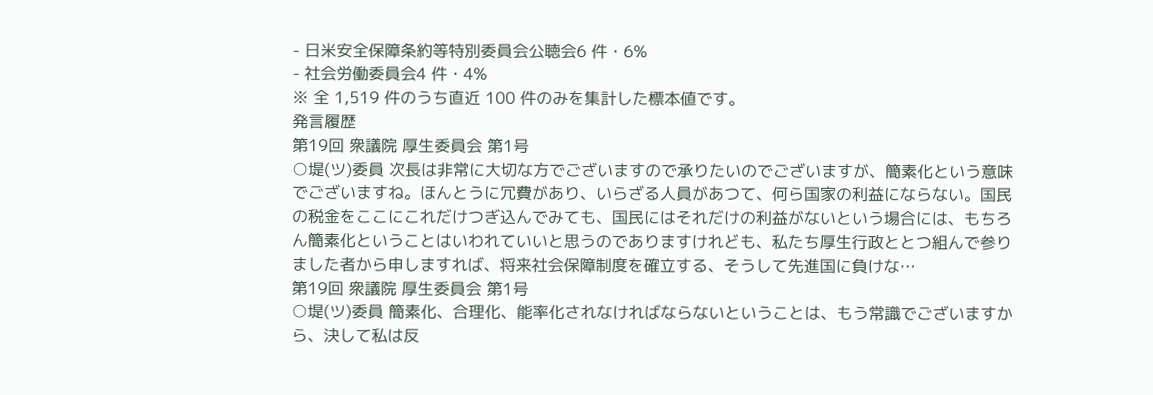- 日米安全保障条約等特別委員会公聴会6 件・6%
- 社会労働委員会4 件・4%
※ 全 1,519 件のうち直近 100 件のみを集計した標本値です。
発言履歴
第19回 衆議院 厚生委員会 第1号
○堤(ツ)委員 次長は非常に大切な方でございますので承りたいのでございますが、簡素化という意味でございますね。ほんとうに冗費があり、いらざる人員があつて、何ら国家の利益にならない。国民の税金をここにこれだけつぎ込んでみても、国民にはそれだけの利益がないという場合には、もちろん簡素化ということはいわれていいと思うのでありますけれども、私たち厚生行政ととつ組んで参りました者から申しますれば、将来社会保障制度を確立する、そうして先進国に負けな…
第19回 衆議院 厚生委員会 第1号
○堤(ツ)委員 簡素化、合理化、能率化されなければならないということは、もう常識でございますから、決して私は反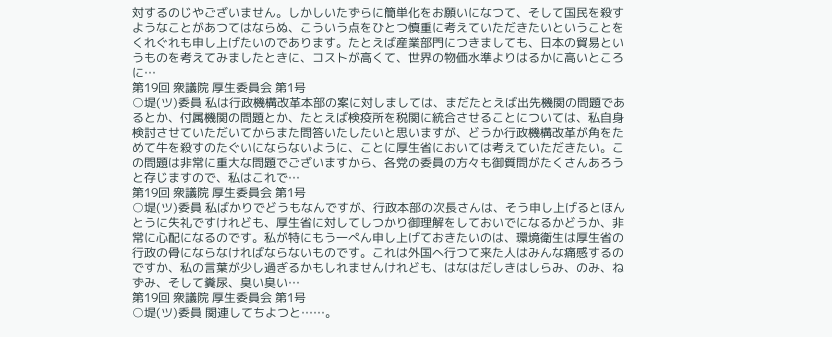対するのじやございません。しかしいたずらに簡単化をお願いになつて、そして国民を殺すようなことがあつてはならぬ、こういう点をひとつ慎重に考えていただきたいということをくれぐれも申し上げたいのであります。たとえば産業部門につきましても、日本の貿易というものを考えてみましたときに、コストが高くて、世界の物価水準よりはるかに高いところに…
第19回 衆議院 厚生委員会 第1号
○堤(ツ)委員 私は行政機構改革本部の案に対しましては、まだたとえば出先機関の問題であるとか、付属機関の問題とか、たとえば検疫所を税関に統合させることについては、私自身検討させていただいてからまた問答いたしたいと思いますが、どうか行政機構改革が角をためて牛を殺すのたぐいにならないように、ことに厚生省においては考えていただきたい。この問題は非常に重大な問題でございますから、各党の委員の方々も御質問がたくさんあろうと存じますので、私はこれで…
第19回 衆議院 厚生委員会 第1号
○堤(ツ)委員 私ばかりでどうもなんですが、行政本部の次長さんは、そう申し上げるとほんとうに失礼ですけれども、厚生省に対してしつかり御理解をしておいでになるかどうか、非常に心配になるのです。私が特にもう一ぺん申し上げておきたいのは、環境衛生は厚生省の行政の骨にならなければならないものです。これは外国へ行つて来た人はみんな痛感するのですか、私の言葉が少し過ぎるかもしれませんけれども、はなはだしきはしらみ、のみ、ねずみ、そして糞尿、臭い臭い…
第19回 衆議院 厚生委員会 第1号
○堤(ツ)委員 関連してちよつと……。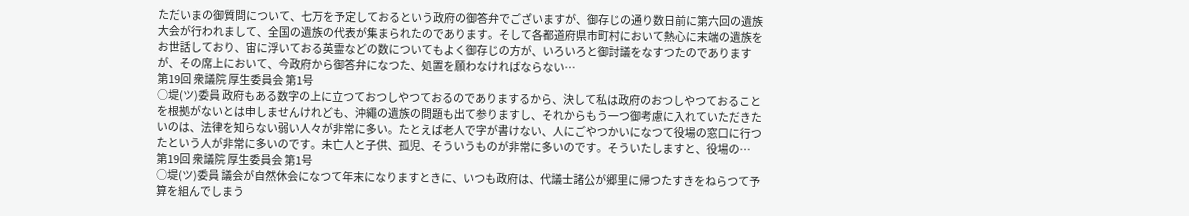ただいまの御質問について、七万を予定しておるという政府の御答弁でございますが、御存じの通り数日前に第六回の遺族大会が行われまして、全国の遺族の代表が集まられたのであります。そして各都道府県市町村において熱心に末端の遺族をお世話しており、宙に浮いておる英霊などの数についてもよく御存じの方が、いろいろと御討議をなすつたのでありますが、その席上において、今政府から御答弁になつた、処置を願わなければならない…
第19回 衆議院 厚生委員会 第1号
○堤(ツ)委員 政府もある数字の上に立つておつしやつておるのでありまするから、決して私は政府のおつしやつておることを根拠がないとは申しませんけれども、沖繩の遺族の問題も出て参りますし、それからもう一つ御考慮に入れていただきたいのは、法律を知らない弱い人々が非常に多い。たとえば老人で字が書けない、人にごやつかいになつて役場の窓口に行つたという人が非常に多いのです。未亡人と子供、孤児、そういうものが非常に多いのです。そういたしますと、役場の…
第19回 衆議院 厚生委員会 第1号
○堤(ツ)委員 議会が自然休会になつて年末になりますときに、いつも政府は、代議士諸公が郷里に帰つたすきをねらつて予算を組んでしまう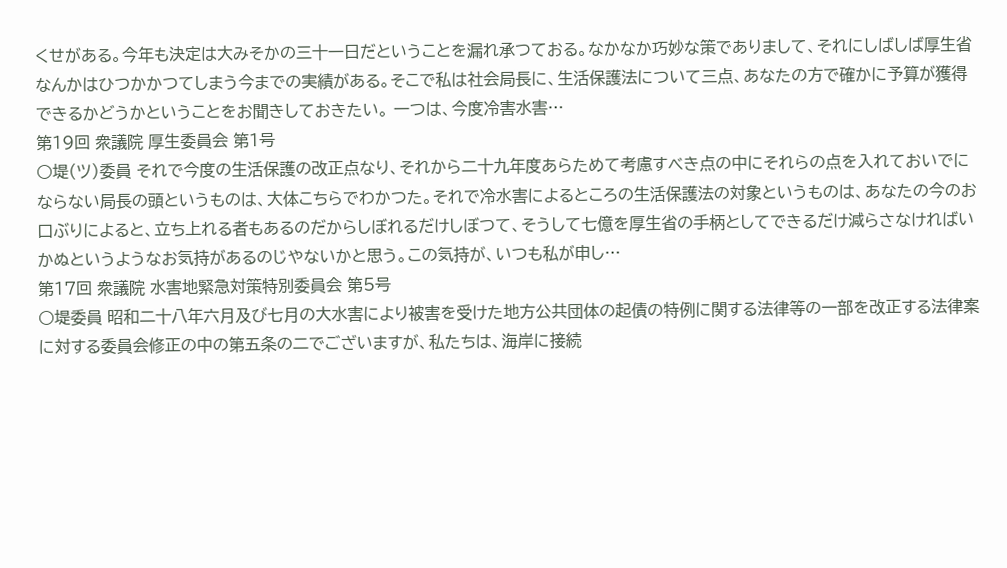くせがある。今年も決定は大みそかの三十一日だということを漏れ承つておる。なかなか巧妙な策でありまして、それにしばしば厚生省なんかはひつかかつてしまう今までの実績がある。そこで私は社会局長に、生活保護法について三点、あなたの方で確かに予算が獲得できるかどうかということをお聞きしておきたい。 一つは、今度冷害水害…
第19回 衆議院 厚生委員会 第1号
○堤(ツ)委員 それで今度の生活保護の改正点なり、それから二十九年度あらためて考慮すべき点の中にそれらの点を入れておいでにならない局長の頭というものは、大体こちらでわかつた。それで冷水害によるところの生活保護法の対象というものは、あなたの今のお口ぶりによると、立ち上れる者もあるのだからしぼれるだけしぼつて、そうして七億を厚生省の手柄としてできるだけ減らさなければいかぬというようなお気持があるのじやないかと思う。この気持が、いつも私が申し…
第17回 衆議院 水害地緊急対策特別委員会 第5号
○堤委員 昭和二十八年六月及び七月の大水害により被害を受けた地方公共団体の起債の特例に関する法律等の一部を改正する法律案に対する委員会修正の中の第五条の二でございますが、私たちは、海岸に接続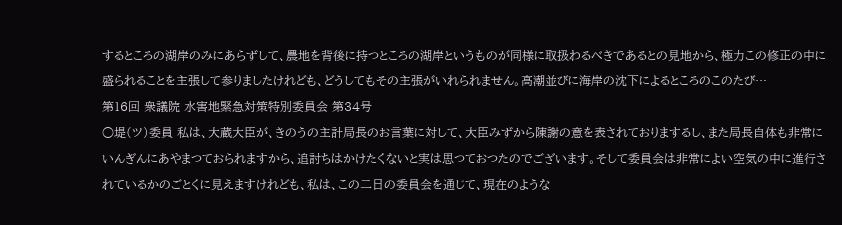するところの湖岸のみにあらずして、農地を背後に持つところの湖岸というものが同様に取扱わるべきであるとの見地から、極力この修正の中に盛られることを主張して参りましたけれども、どうしてもその主張がいれられません。高潮並びに海岸の沈下によるところのこのたび…
第16回 衆議院 水害地緊急対策特別委員会 第34号
○堤(ツ)委員 私は、大蔵大臣が、きのうの主計局長のお言葉に対して、大臣みずから陳謝の意を表されておりまするし、また局長自体も非常にいんぎんにあやまつておられますから、追討ちはかけたくないと実は思つておつたのでございます。そして委員会は非常によい空気の中に進行されているかのごとくに見えますけれども、私は、この二日の委員会を通じて、現在のような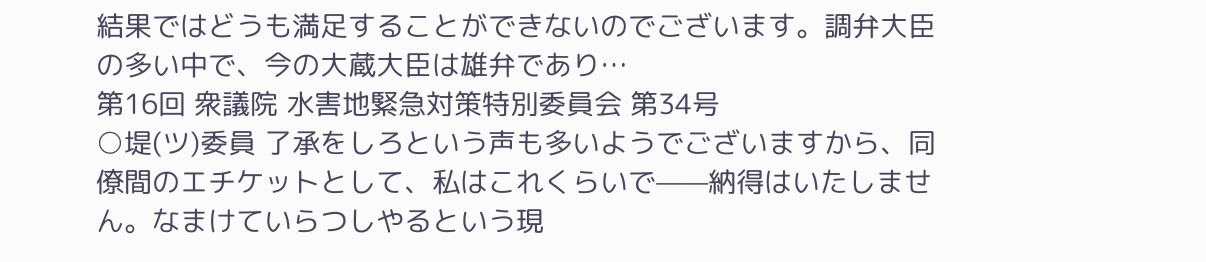結果ではどうも満足することができないのでございます。調弁大臣の多い中で、今の大蔵大臣は雄弁であり…
第16回 衆議院 水害地緊急対策特別委員会 第34号
○堤(ツ)委員 了承をしろという声も多いようでございますから、同僚間のエチケットとして、私はこれくらいで——納得はいたしません。なまけていらつしやるという現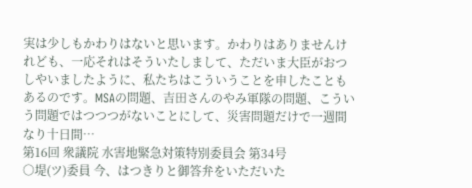実は少しもかわりはないと思います。かわりはありませんけれども、一応それはそういたしまして、ただいま大臣がおつしやいましたように、私たちはこういうことを申したこともあるのです。MSAの問題、吉田さんのやみ軍隊の問題、こういう問題ではつつつがないことにして、災害問題だけで一週間なり十日間…
第16回 衆議院 水害地緊急対策特別委員会 第34号
○堤(ツ)委員 今、はつきりと御答弁をいただいた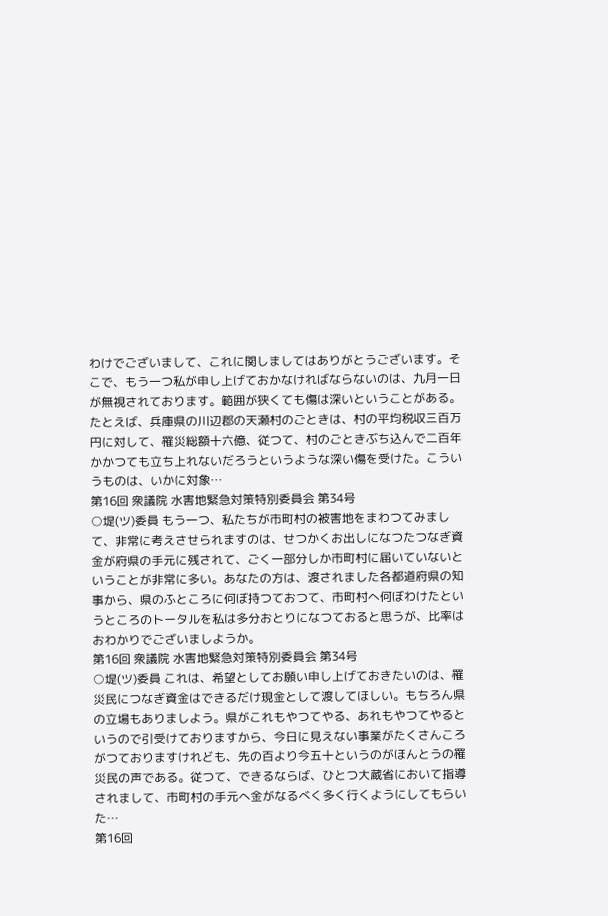わけでございまして、これに関しましてはありがとうございます。そこで、もう一つ私が申し上げておかなければならないのは、九月一日が無視されております。範囲が狭くても傷は深いということがある。たとえば、兵庫県の川辺郡の天瀬村のごときは、村の平均税収三百万円に対して、罹災総額十六億、従つて、村のごときぶち込んで二百年かかつても立ち上れないだろうというような深い傷を受けた。こういうものは、いかに対象…
第16回 衆議院 水害地緊急対策特別委員会 第34号
○堤(ツ)委員 もう一つ、私たちが市町村の被害地をまわつてみまして、非常に考えさせられますのは、せつかくお出しになつたつなぎ資金が府県の手元に残されて、ごく一部分しか市町村に届いていないということが非常に多い。あなたの方は、渡されました各都道府県の知事から、県のふところに何ぼ持つておつて、市町村へ何ぼわけたというところのトータルを私は多分おとりになつておると思うが、比率はおわかりでございましようか。
第16回 衆議院 水害地緊急対策特別委員会 第34号
○堤(ツ)委員 これは、希望としてお願い申し上げておきたいのは、罹災民につなぎ資金はできるだけ現金として渡してほしい。もちろん県の立場もありましよう。県がこれもやつてやる、あれもやつてやるというので引受けておりますから、今日に見えない事業がたくさんころがつておりますけれども、先の百より今五十というのがほんとうの罹災民の声である。従つて、できるならば、ひとつ大蔵省において指導されまして、市町村の手元へ金がなるべく多く行くようにしてもらいた…
第16回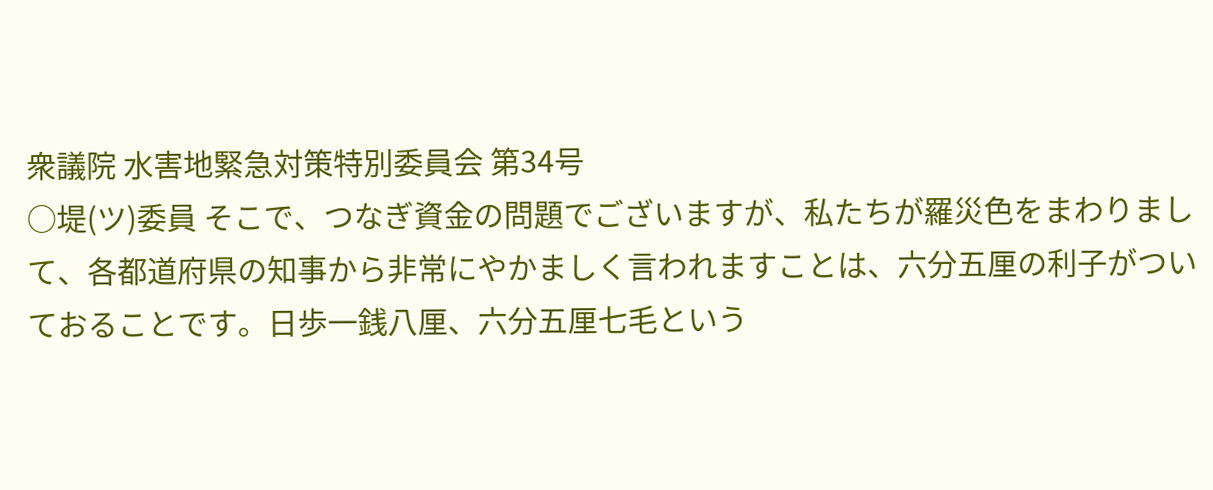衆議院 水害地緊急対策特別委員会 第34号
○堤(ツ)委員 そこで、つなぎ資金の問題でございますが、私たちが羅災色をまわりまして、各都道府県の知事から非常にやかましく言われますことは、六分五厘の利子がついておることです。日歩一銭八厘、六分五厘七毛という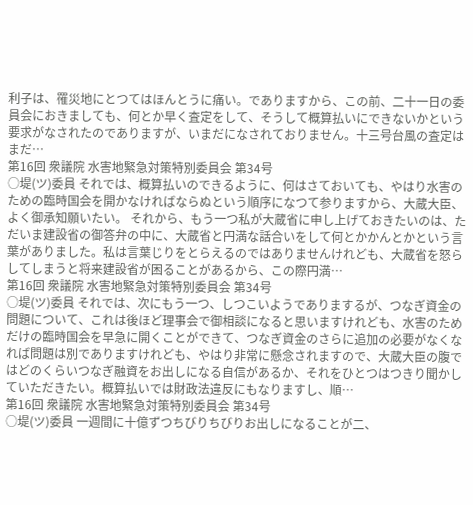利子は、罹災地にとつてはほんとうに痛い。でありますから、この前、二十一日の委員会におきましても、何とか早く査定をして、そうして概算払いにできないかという要求がなされたのでありますが、いまだになされておりません。十三号台風の査定はまだ…
第16回 衆議院 水害地緊急対策特別委員会 第34号
○堤(ツ)委員 それでは、概算払いのできるように、何はさておいても、やはり水害のための臨時国会を開かなければならぬという順序になつて参りますから、大蔵大臣、よく御承知願いたい。 それから、もう一つ私が大蔵省に申し上げておきたいのは、ただいま建設省の御答弁の中に、大蔵省と円満な話合いをして何とかかんとかという言葉がありました。私は言葉じりをとらえるのではありませんけれども、大蔵省を怒らしてしまうと将来建設省が困ることがあるから、この際円満…
第16回 衆議院 水害地緊急対策特別委員会 第34号
○堤(ツ)委員 それでは、次にもう一つ、しつこいようでありまするが、つなぎ資金の問題について、これは後ほど理事会で御相談になると思いますけれども、水害のためだけの臨時国会を早急に開くことができて、つなぎ資金のさらに追加の必要がなくなれば問題は別でありますけれども、やはり非常に懸念されますので、大蔵大臣の腹ではどのくらいつなぎ融資をお出しになる自信があるか、それをひとつはつきり聞かしていただきたい。概算払いでは財政法違反にもなりますし、順…
第16回 衆議院 水害地緊急対策特別委員会 第34号
○堤(ツ)委員 一週間に十億ずつちびりちびりお出しになることが二、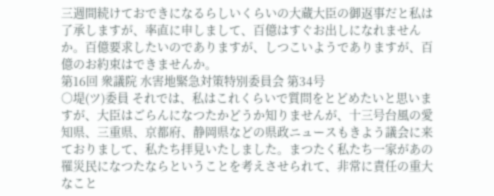三週間続けておできになるらしいくらいの大蔵大臣の御返事だと私は了承しますが、率直に申しまして、百億はすぐお出しになれませんか。百億要求したいのでありますが、しつこいようでありますが、百億のお約束はできませんか。
第16回 衆議院 水害地緊急対策特別委員会 第34号
○堤(ツ)委員 それでは、私はこれくらいで質問をとどめたいと思いますが、大臣はごらんになつたかどうか知りませんが、十三号台風の愛知県、三重県、京都府、静岡県などの県政ニュースもきよう議会に来ておりまして、私たち拝見いたしました。まつたく私たち一家があの罹災民になつたならということを考えさせられて、非常に責任の重大なこと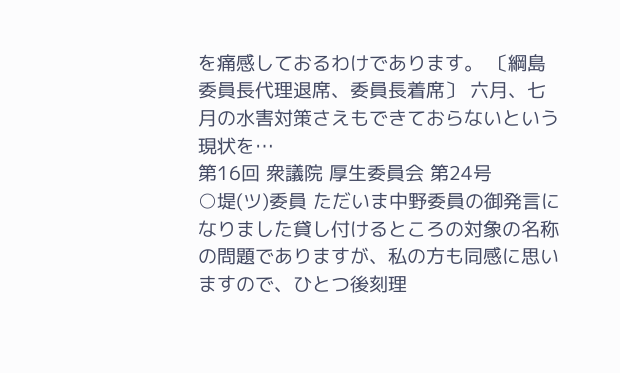を痛感しておるわけであります。 〔綱島委員長代理退席、委員長着席〕 六月、七月の水害対策さえもできておらないという現状を…
第16回 衆議院 厚生委員会 第24号
○堤(ツ)委員 ただいま中野委員の御発言になりました貸し付けるところの対象の名称の問題でありますが、私の方も同感に思いますので、ひとつ後刻理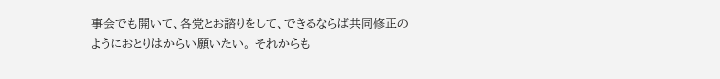事会でも開いて、各党とお諮りをして、できるならば共同修正のようにおとりはからい願いたい。 それからも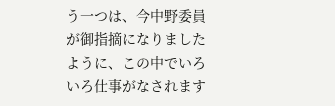う一つは、今中野委員が御指摘になりましたように、この中でいろいろ仕事がなされます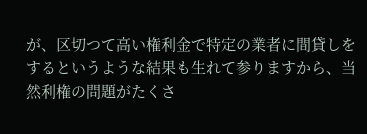が、区切つて高い権利金で特定の業者に間貸しをするというような結果も生れて参りますから、当然利権の問題がたくさ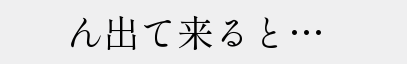ん出て来ると…